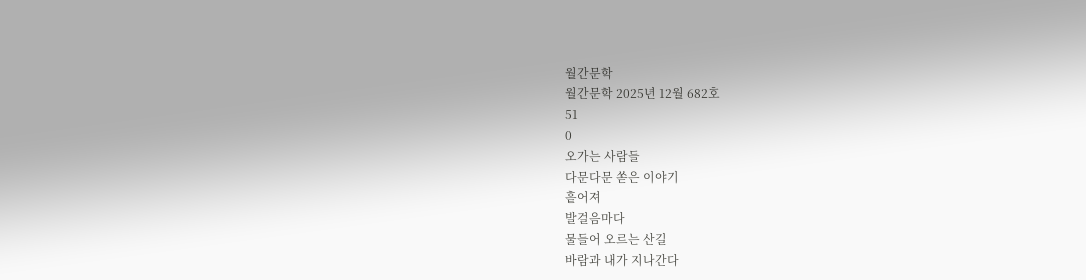월간문학
월간문학 2025년 12월 682호
51
0
오가는 사람들
다문다문 쏟은 이야기
흩어져
발걸음마다
물들어 오르는 산길
바람과 내가 지나간다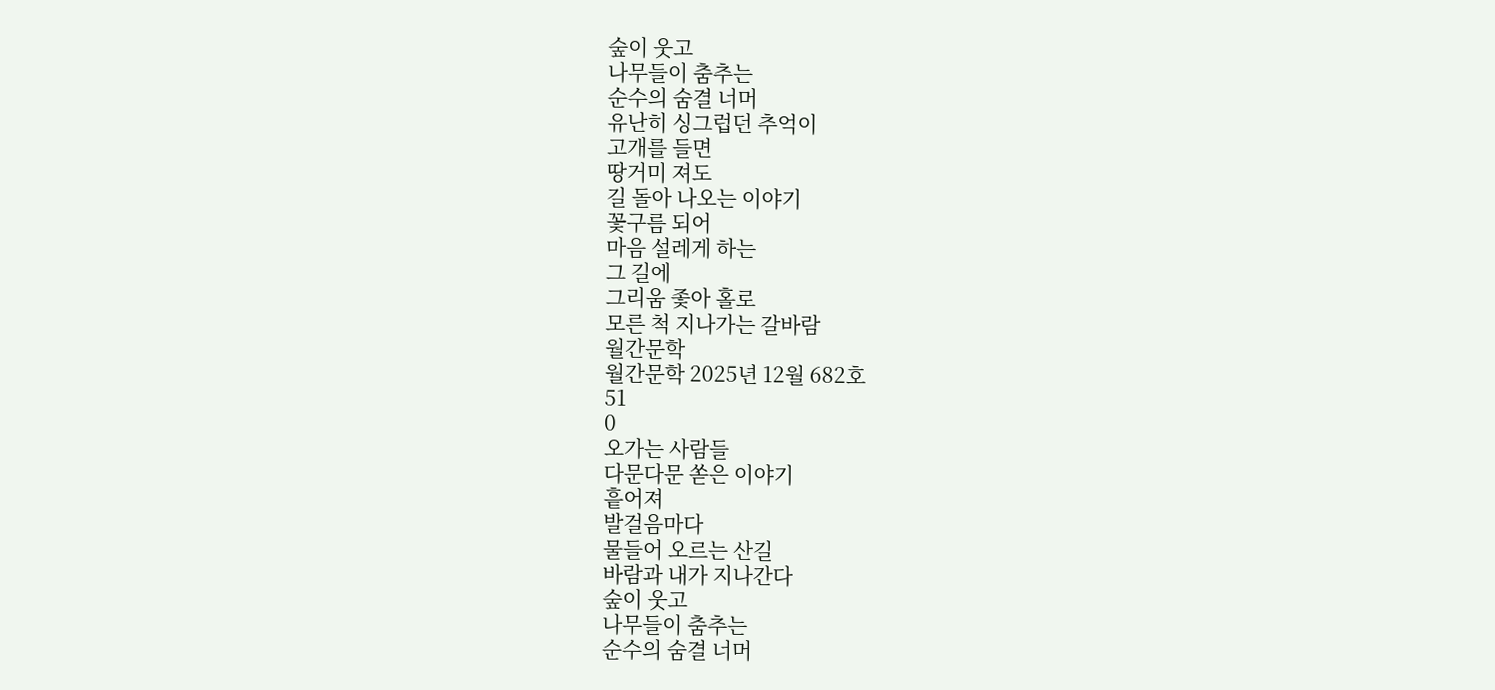숲이 웃고
나무들이 춤추는
순수의 숨결 너머
유난히 싱그럽던 추억이
고개를 들면
땅거미 져도
길 돌아 나오는 이야기
꽃구름 되어
마음 설레게 하는
그 길에
그리움 좇아 홀로
모른 척 지나가는 갈바람
월간문학
월간문학 2025년 12월 682호
51
0
오가는 사람들
다문다문 쏟은 이야기
흩어져
발걸음마다
물들어 오르는 산길
바람과 내가 지나간다
숲이 웃고
나무들이 춤추는
순수의 숨결 너머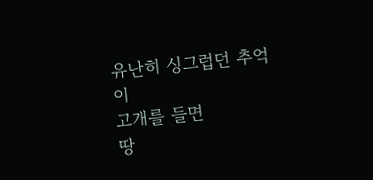유난히 싱그럽던 추억이
고개를 들면
땅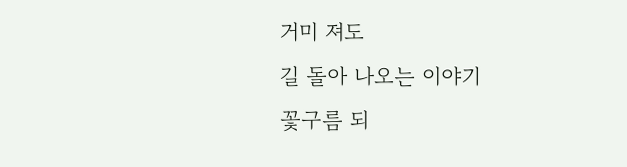거미 져도
길 돌아 나오는 이야기
꽃구름 되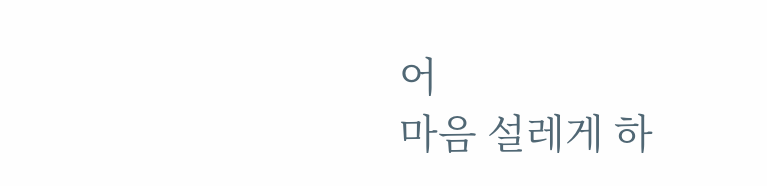어
마음 설레게 하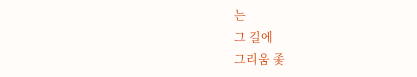는
그 길에
그리움 좇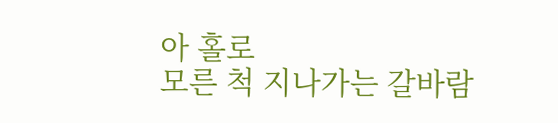아 홀로
모른 척 지나가는 갈바람